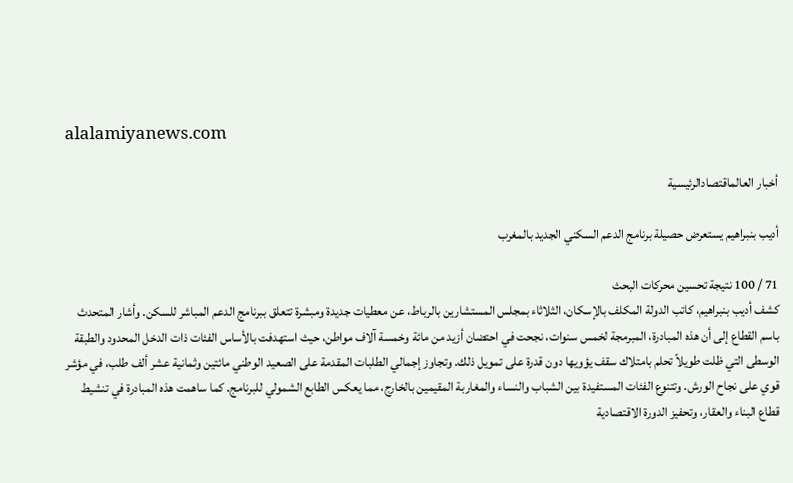alalamiyanews.com

أخبار العالماقتصادالرئيسية

أديب بنبراهيم يستعرض حصيلة برنامج الدعم السكني الجديد بالمغرب

71 / 100 نتيجة تحسين محركات البحث
كشف أديب بنبراهيم، كاتب الدولة المكلف بالإسكان، الثلاثاء بمجلس المستشارين بالرباط، عن معطيات جديدة ومبشرة تتعلق ببرنامج الدعم المباشر للسكن. وأشار المتحدث باسم القطاع إلى أن هذه المبادرة، المبرمجة لخمس سنوات، نجحت في احتضان أزيد من مائة وخمسة آلاف مواطن، حيث استهدفت بالأساس الفئات ذات الدخل المحدود والطبقة الوسطى التي ظلت طويلاً تحلم بامتلاك سقف يؤويها دون قدرة على تمويل ذلك. وتجاوز إجمالي الطلبات المقدمة على الصعيد الوطني مائتين وثمانية عشر ألف طلب، في مؤشر قوي على نجاح الورش. وتتنوع الفئات المستفيدة بين الشباب والنساء والمغاربة المقيمين بالخارج، مما يعكس الطابع الشمولي للبرنامج. كما ساهمت هذه المبادرة في تنشيط قطاع البناء والعقار، وتحفيز الدورة الاقتصادية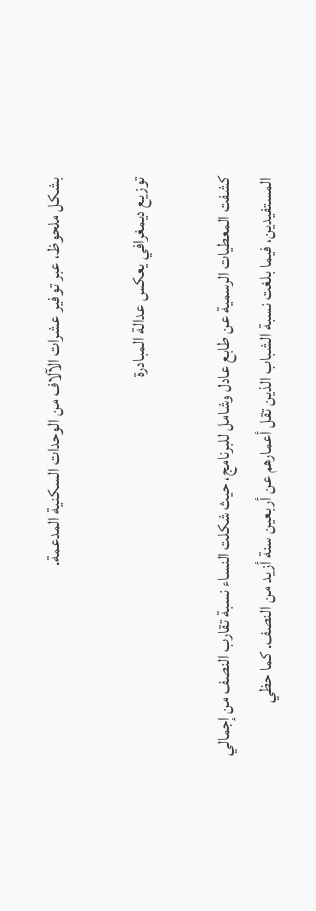بشكل ملحوظ، عبر توفير عشرات الآلاف من الوحدات السكنية المدعمة.

توزيع ديمغرافي يعكس عدالة المبادرة

كشفت المعطيات الرسمية عن طابع عادل وشامل للبرنامج، حيث شكلت النساء نسبة تقارب النصف من إجمالي المستفيدين، فيما بلغت نسبة الشباب الذين تقل أعمارهم عن أربعين سنة أزيد من النصف. كما حظي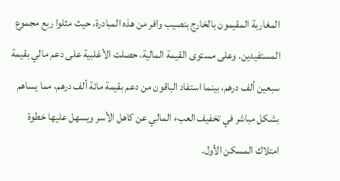المغاربة المقيمون بالخارج بنصيب وافر من هذه المبادرة، حيث مثلوا ربع مجموع المستفيدين. وعلى مستوى القيمة المالية، حصلت الأغلبية على دعم مالي بقيمة سبعين ألف درهم، بينما استفاد الباقون من دعم بقيمة مائة ألف درهم، مما يساهم بشكل مباشر في تخفيف العبء المالي عن كاهل الأسر ويسهل عليها خطوة امتلاك المسكن الأول.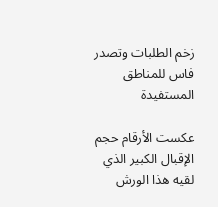زخم الطلبات وتصدر فاس للمناطق المستفيدة

عكست الأرقام حجم الإقبال الكبير الذي لقيه هذا الورش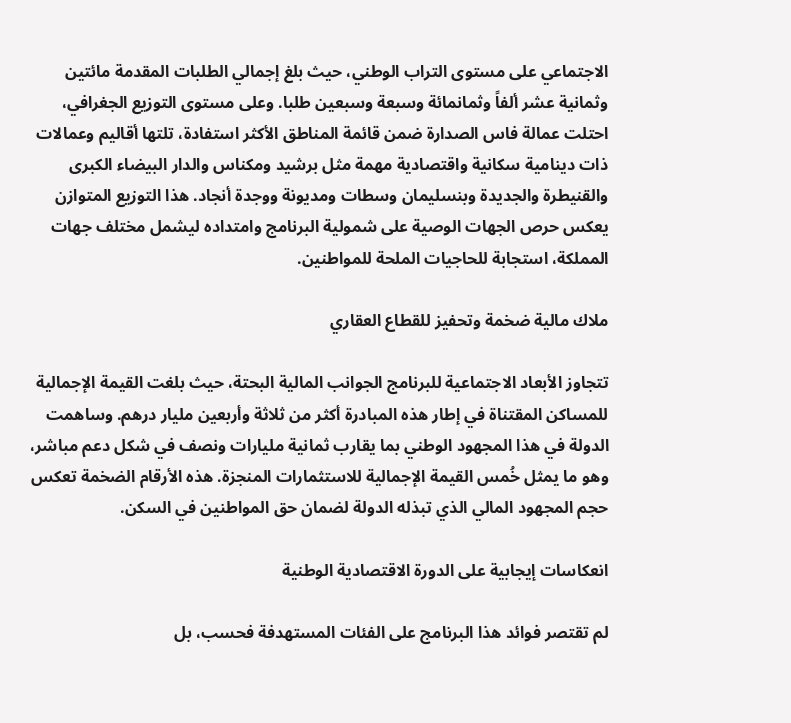الاجتماعي على مستوى التراب الوطني، حيث بلغ إجمالي الطلبات المقدمة مائتين وثمانية عشر ألفاً وثمانمائة وسبعة وسبعين طلبا. وعلى مستوى التوزيع الجغرافي، احتلت عمالة فاس الصدارة ضمن قائمة المناطق الأكثر استفادة، تلتها أقاليم وعمالات ذات دينامية سكانية واقتصادية مهمة مثل برشيد ومكناس والدار البيضاء الكبرى والقنيطرة والجديدة وبنسليمان وسطات ومديونة ووجدة أنجاد. هذا التوزيع المتوازن يعكس حرص الجهات الوصية على شمولية البرنامج وامتداده ليشمل مختلف جهات المملكة، استجابة للحاجيات الملحة للمواطنين.

ملاك مالية ضخمة وتحفيز للقطاع العقاري

تتجاوز الأبعاد الاجتماعية للبرنامج الجوانب المالية البحتة، حيث بلغت القيمة الإجمالية للمساكن المقتناة في إطار هذه المبادرة أكثر من ثلاثة وأربعين مليار درهم. وساهمت الدولة في هذا المجهود الوطني بما يقارب ثمانية مليارات ونصف في شكل دعم مباشر، وهو ما يمثل خُمس القيمة الإجمالية للاستثمارات المنجزة. هذه الأرقام الضخمة تعكس حجم المجهود المالي الذي تبذله الدولة لضمان حق المواطنين في السكن.

انعكاسات إيجابية على الدورة الاقتصادية الوطنية

لم تقتصر فوائد هذا البرنامج على الفئات المستهدفة فحسب، بل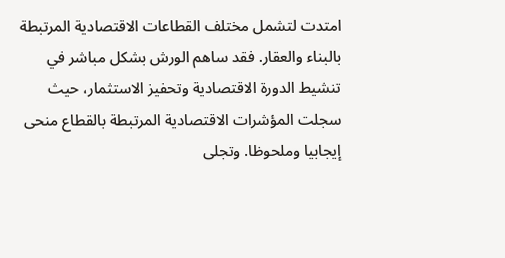امتدت لتشمل مختلف القطاعات الاقتصادية المرتبطة بالبناء والعقار. فقد ساهم الورش بشكل مباشر في تنشيط الدورة الاقتصادية وتحفيز الاستثمار، حيث سجلت المؤشرات الاقتصادية المرتبطة بالقطاع منحى إيجابيا وملحوظا. وتجلى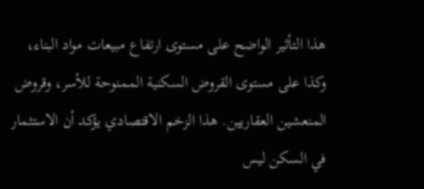هذا التأثير الواضح على مستوى ارتفاع مبيعات مواد البناء، وكذا على مستوى القروض السكنية الممنوحة للأسر، وقروض المنعشين العقاريين. هذا الزخم الاقتصادي يؤكد أن الاستثمار في السكن ليس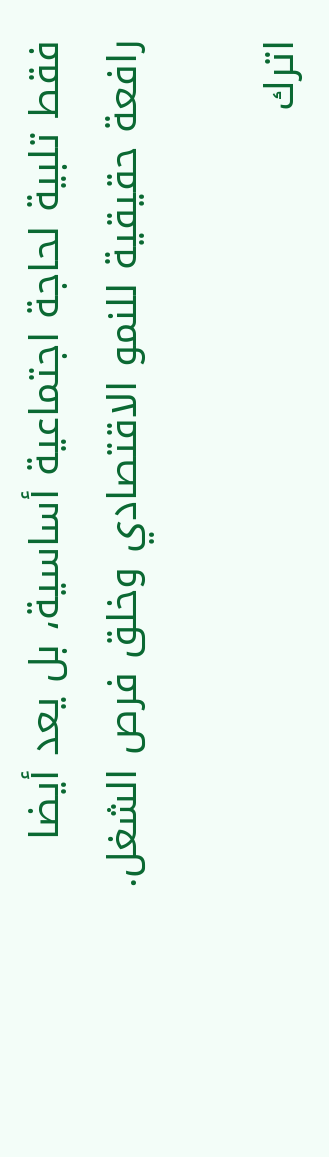فقط تلبية لحاجة اجتماعية أساسية، بل يعد أيضا رافعة حقيقية للنمو الاقتصادي وخلق فرص الشغل.

اترك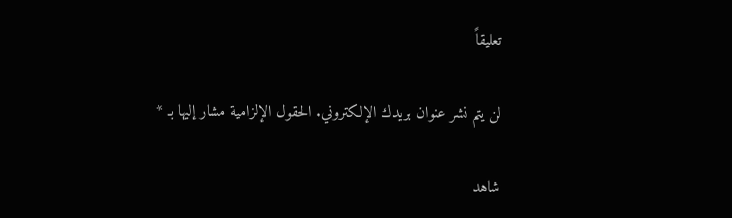تعليقاً

لن يتم نشر عنوان بريدك الإلكتروني. الحقول الإلزامية مشار إليها بـ *

شاهد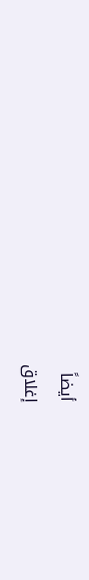أيضاً
إغلاق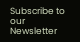Subscribe to our Newsletter